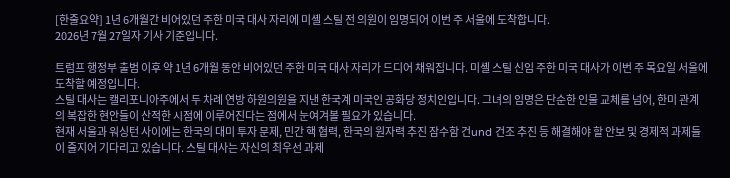[한줄요약] 1년 6개월간 비어있던 주한 미국 대사 자리에 미셸 스틸 전 의원이 임명되어 이번 주 서울에 도착합니다.
2026년 7월 27일자 기사 기준입니다.

트럼프 행정부 출범 이후 약 1년 6개월 동안 비어있던 주한 미국 대사 자리가 드디어 채워집니다. 미셸 스틸 신임 주한 미국 대사가 이번 주 목요일 서울에 도착할 예정입니다.
스틸 대사는 캘리포니아주에서 두 차례 연방 하원의원을 지낸 한국계 미국인 공화당 정치인입니다. 그녀의 임명은 단순한 인물 교체를 넘어, 한미 관계의 복잡한 현안들이 산적한 시점에 이루어진다는 점에서 눈여겨볼 필요가 있습니다.
현재 서울과 워싱턴 사이에는 한국의 대미 투자 문제, 민간 핵 협력, 한국의 원자력 추진 잠수함 건und 건조 추진 등 해결해야 할 안보 및 경제적 과제들이 줄지어 기다리고 있습니다. 스틸 대사는 자신의 최우선 과제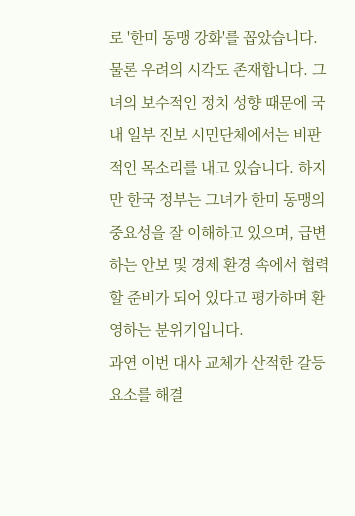로 '한미 동맹 강화'를 꼽았습니다.
물론 우려의 시각도 존재합니다. 그녀의 보수적인 정치 성향 때문에 국내 일부 진보 시민단체에서는 비판적인 목소리를 내고 있습니다. 하지만 한국 정부는 그녀가 한미 동맹의 중요성을 잘 이해하고 있으며, 급변하는 안보 및 경제 환경 속에서 협력할 준비가 되어 있다고 평가하며 환영하는 분위기입니다.
과연 이번 대사 교체가 산적한 갈등 요소를 해결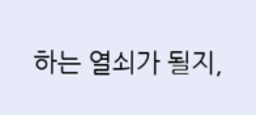하는 열쇠가 될지,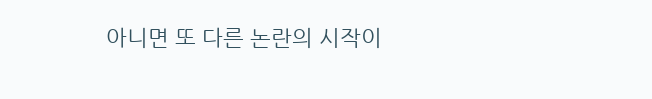아니면 또 다른 논란의 시작이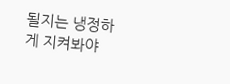될지는 냉정하게 지켜봐야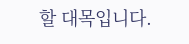할 대목입니다.